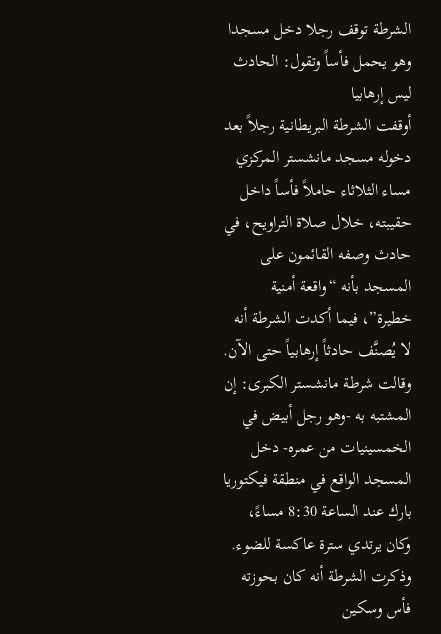الشرطة توقف رجلا دخل مسجدا وهو يحمل فأساً وتقول: الحادث ليس إرهابيا
أوقفت الشرطة البريطانية رجلاً بعد دخوله مسجد مانشستر المركزي مساء الثلاثاء حاملاً فأساً داخل حقيبته، خلال صلاة التراويح، في حادث وصفه القائمون على المسجد بأنه “واقعة أمنية خطيرة”، فيما أكدت الشرطة أنه لا يُصنَّف حادثاً إرهابياً حتى الآن.
وقالت شرطة مانشستر الكبرى: إن المشتبه به -وهو رجل أبيض في الخمسينيات من عمره- دخل المسجد الواقع في منطقة فيكتوريا بارك عند الساعة 8:30 مساءً، وكان يرتدي سترة عاكسة للضوء. وذكرت الشرطة أنه كان بحوزته فأس وسكين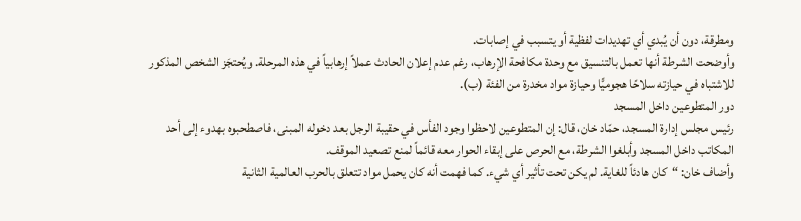ومطرقة، دون أن يُبدي أي تهديدات لفظية أو يتسبب في إصابات.
وأوضحت الشرطة أنها تعمل بالتنسيق مع وحدة مكافحة الإرهاب، رغم عدم إعلان الحادث عملاً إرهابياً في هذه المرحلة. ويُحتجَز الشخص المذكور للاشتباه في حيازته سلاحًا هجوميًّا وحيازة مواد مخدرة من الفئة (ب).
دور المتطوعين داخل المسجد
رئيس مجلس إدارة المسجد، حمّاد خان، قال: إن المتطوعين لاحظوا وجود الفأس في حقيبة الرجل بعد دخوله المبنى، فاصطحبوه بهدوء إلى أحد المكاتب داخل المسجد وأبلغوا الشرطة، مع الحرص على إبقاء الحوار معه قائماً لمنع تصعيد الموقف.
وأضاف خان: “كان هادئاً للغاية. لم يكن تحت تأثير أي شيء. كما فهمت أنه كان يحمل مواد تتعلق بالحرب العالمية الثانية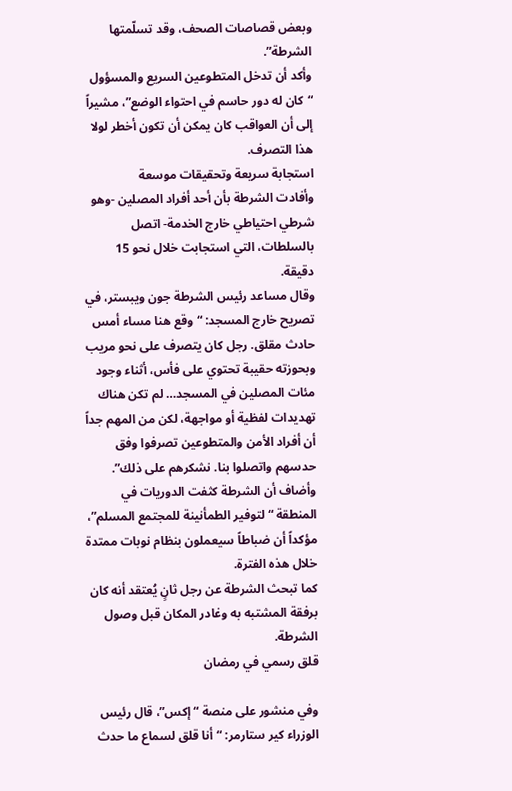وبعض قصاصات الصحف، وقد تسلّمتها الشرطة”.
وأكد أن تدخل المتطوعين السريع والمسؤول “كان له دور حاسم في احتواء الوضع”، مشيراً إلى أن العواقب كان يمكن أن تكون أخطر لولا هذا التصرف.
استجابة سريعة وتحقيقات موسعة
وأفادت الشرطة بأن أحد أفراد المصلين -وهو شرطي احتياطي خارج الخدمة- اتصل بالسلطات، التي استجابت خلال نحو 15 دقيقة.
وقال مساعد رئيس الشرطة جون ويبستر، في تصريح خارج المسجد: “وقع هنا مساء أمس حادث مقلق. رجل كان يتصرف على نحو مريب وبحوزته حقيبة تحتوي على فأس، أثناء وجود مئات المصلين في المسجد… لم تكن هناك تهديدات لفظية أو مواجهة، لكن من المهم جداً أن أفراد الأمن والمتطوعين تصرفوا وفق حدسهم واتصلوا بنا. نشكرهم على ذلك”.
وأضاف أن الشرطة كثفت الدوريات في المنطقة “لتوفير الطمأنينة للمجتمع المسلم”، مؤكداً أن ضباطاً سيعملون بنظام نوبات ممتدة خلال هذه الفترة.
كما تبحث الشرطة عن رجل ثانٍ يُعتقد أنه كان برفقة المشتبه به وغادر المكان قبل وصول الشرطة.
قلق رسمي في رمضان

وفي منشور على منصة “إكس”، قال رئيس الوزراء كير ستارمر: “أنا قلق لسماع ما حدث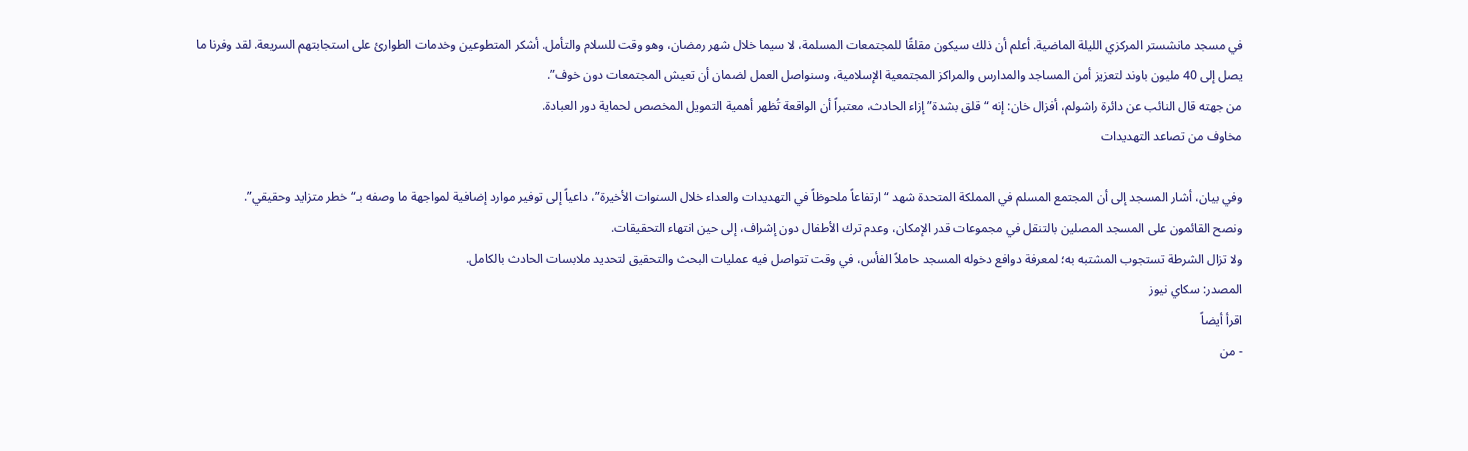في مسجد مانشستر المركزي الليلة الماضية. أعلم أن ذلك سيكون مقلقًا للمجتمعات المسلمة، لا سيما خلال شهر رمضان، وهو وقت للسلام والتأمل. أشكر المتطوعين وخدمات الطوارئ على استجابتهم السريعة. لقد وفرنا ما يصل إلى 40 مليون باوند لتعزيز أمن المساجد والمدارس والمراكز المجتمعية الإسلامية، وسنواصل العمل لضمان أن تعيش المجتمعات دون خوف”.
من جهته قال النائب عن دائرة راشولم، أفزال خان: إنه “قلق بشدة” إزاء الحادث، معتبراً أن الواقعة تُظهر أهمية التمويل المخصص لحماية دور العبادة.
مخاوف من تصاعد التهديدات

وفي بيان، أشار المسجد إلى أن المجتمع المسلم في المملكة المتحدة شهد “ارتفاعاً ملحوظاً في التهديدات والعداء خلال السنوات الأخيرة”، داعياً إلى توفير موارد إضافية لمواجهة ما وصفه بـ“خطر متزايد وحقيقي”.
ونصح القائمون على المسجد المصلين بالتنقل في مجموعات قدر الإمكان، وعدم ترك الأطفال دون إشراف، إلى حين انتهاء التحقيقات.
ولا تزال الشرطة تستجوب المشتبه به؛ لمعرفة دوافع دخوله المسجد حاملاً الفأس، في وقت تتواصل فيه عمليات البحث والتحقيق لتحديد ملابسات الحادث بالكامل.
المصدر: سكاي نيوز
اقرأ أيضاً
- من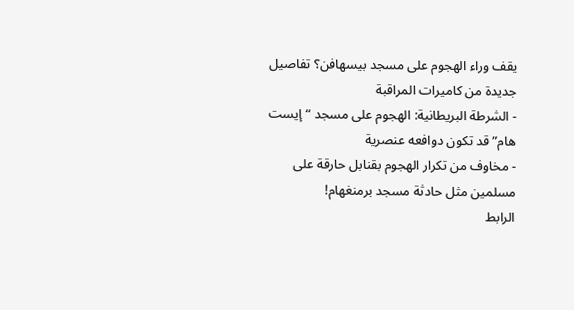يقف وراء الهجوم على مسجد بيسهافن؟ تفاصيل جديدة من كاميرات المراقبة
- الشرطة البريطانية: الهجوم على مسجد “إيست هام” قد تكون دوافعه عنصرية
- مخاوف من تكرار الهجوم بقنابل حارقة على مسلمين مثل حادثة مسجد برمنغهام!
الرابط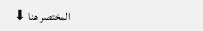المختصر هنا ⬇